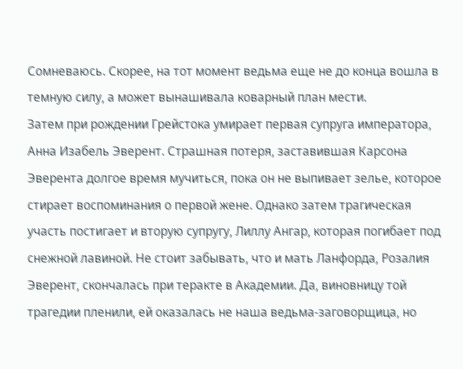Сомневаюсь. Скорее, на тот момент ведьма еще не до конца вошла в темную силу, а может вынашивала коварный план мести.
Затем при рождении Грейстока умирает первая супруга императора, Анна Изабель Эверент. Страшная потеря, заставившая Карсона Эверента долгое время мучиться, пока он не выпивает зелье, которое стирает воспоминания о первой жене. Однако затем трагическая участь постигает и вторую супругу, Лиллу Ангар, которая погибает под снежной лавиной. Не стоит забывать, что и мать Ланфорда, Розалия Эверент, скончалась при теракте в Академии. Да, виновницу той трагедии пленили, ей оказалась не наша ведьма-заговорщица, но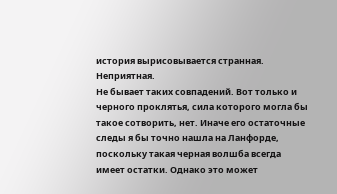история вырисовывается странная. Неприятная.
Не бывает таких совпадений. Вот только и черного проклятья, сила которого могла бы такое сотворить, нет. Иначе его остаточные следы я бы точно нашла на Ланфорде, поскольку такая черная волшба всегда имеет остатки. Однако это может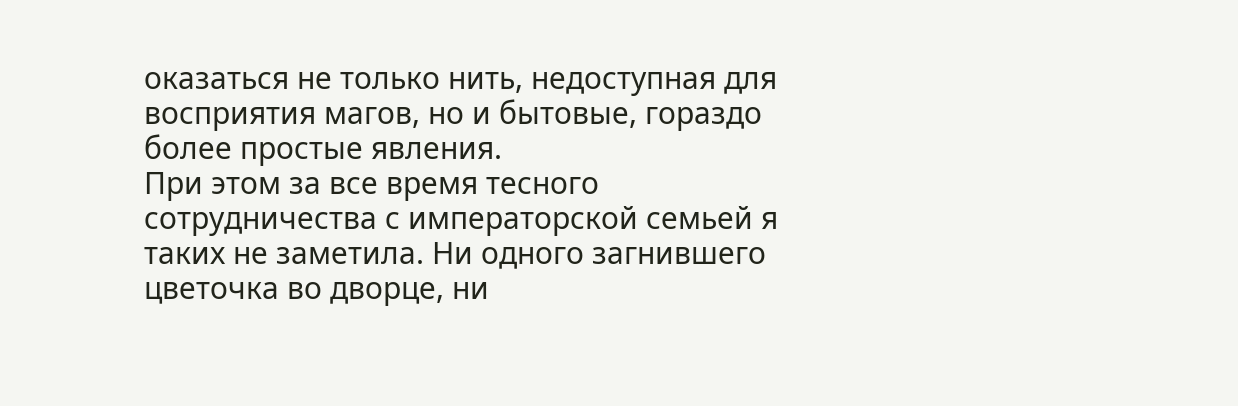оказаться не только нить, недоступная для восприятия магов, но и бытовые, гораздо более простые явления.
При этом за все время тесного сотрудничества с императорской семьей я таких не заметила. Ни одного загнившего цветочка во дворце, ни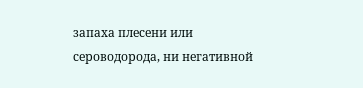запаха плесени или сероводорода, ни негативной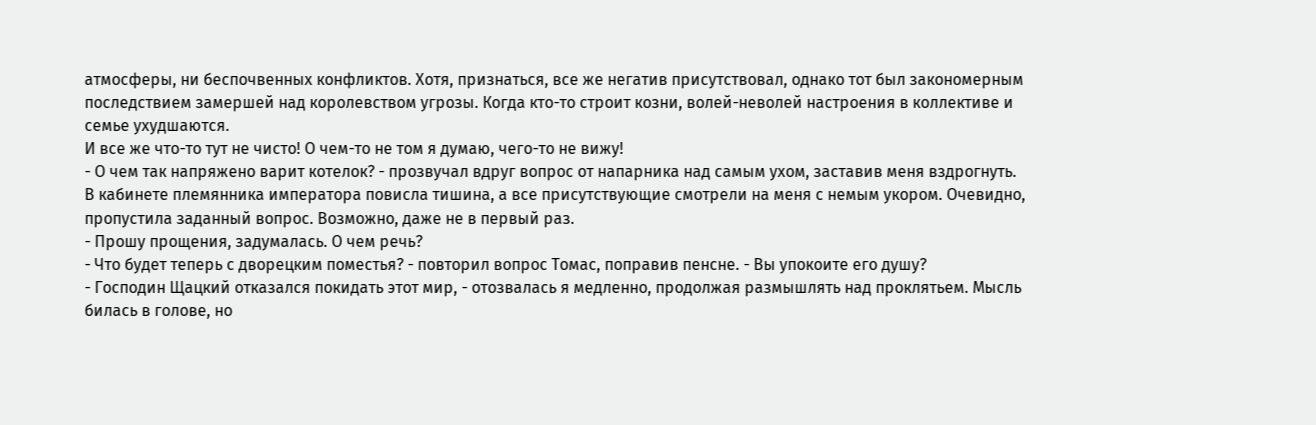атмосферы, ни беспочвенных конфликтов. Хотя, признаться, все же негатив присутствовал, однако тот был закономерным последствием замершей над королевством угрозы. Когда кто-то строит козни, волей-неволей настроения в коллективе и семье ухудшаются.
И все же что-то тут не чисто! О чем-то не том я думаю, чего-то не вижу!
- О чем так напряжено варит котелок? - прозвучал вдруг вопрос от напарника над самым ухом, заставив меня вздрогнуть.
В кабинете племянника императора повисла тишина, а все присутствующие смотрели на меня с немым укором. Очевидно, пропустила заданный вопрос. Возможно, даже не в первый раз.
- Прошу прощения, задумалась. О чем речь?
- Что будет теперь с дворецким поместья? - повторил вопрос Томас, поправив пенсне. - Вы упокоите его душу?
- Господин Щацкий отказался покидать этот мир, - отозвалась я медленно, продолжая размышлять над проклятьем. Мысль билась в голове, но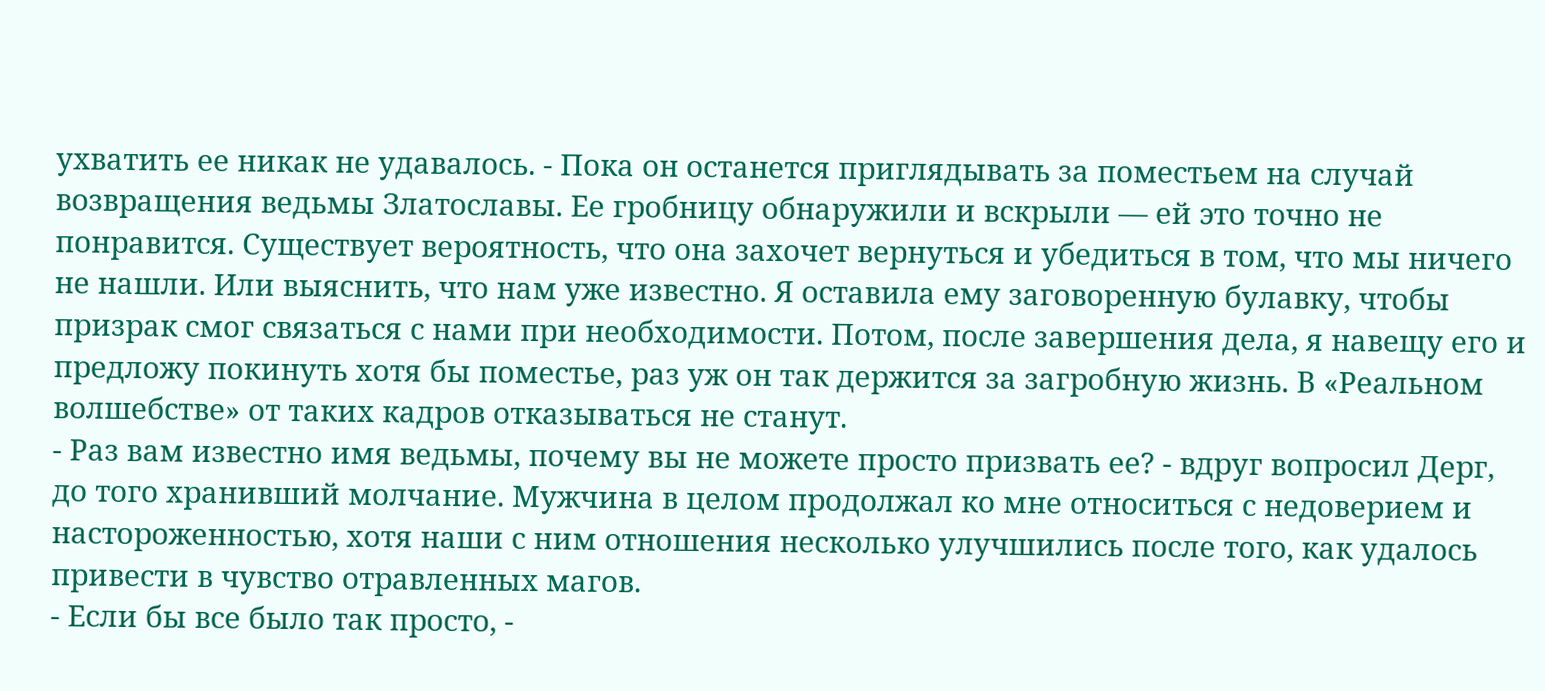ухватить ее никак не удавалось. - Пока он останется приглядывать за поместьем на случай возвращения ведьмы Златославы. Ее гробницу обнаружили и вскрыли — ей это точно не понравится. Существует вероятность, что она захочет вернуться и убедиться в том, что мы ничего не нашли. Или выяснить, что нам уже известно. Я оставила ему заговоренную булавку, чтобы призрак смог связаться с нами при необходимости. Потом, после завершения дела, я навещу его и предложу покинуть хотя бы поместье, раз уж он так держится за загробную жизнь. В «Реальном волшебстве» от таких кадров отказываться не станут.
- Раз вам известно имя ведьмы, почему вы не можете просто призвать ее? - вдруг вопросил Дерг, до того хранивший молчание. Мужчина в целом продолжал ко мне относиться с недоверием и настороженностью, хотя наши с ним отношения несколько улучшились после того, как удалось привести в чувство отравленных магов.
- Если бы все было так просто, -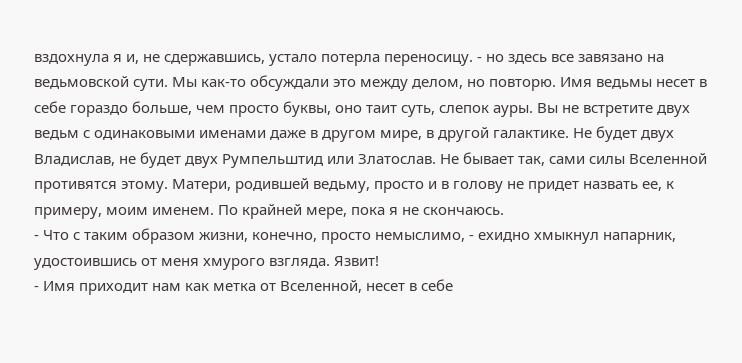вздохнула я и, не сдержавшись, устало потерла переносицу. - но здесь все завязано на ведьмовской сути. Мы как-то обсуждали это между делом, но повторю. Имя ведьмы несет в себе гораздо больше, чем просто буквы, оно таит суть, слепок ауры. Вы не встретите двух ведьм с одинаковыми именами даже в другом мире, в другой галактике. Не будет двух Владислав, не будет двух Румпельштид или Златослав. Не бывает так, сами силы Вселенной противятся этому. Матери, родившей ведьму, просто и в голову не придет назвать ее, к примеру, моим именем. По крайней мере, пока я не скончаюсь.
- Что с таким образом жизни, конечно, просто немыслимо, - ехидно хмыкнул напарник, удостоившись от меня хмурого взгляда. Язвит!
- Имя приходит нам как метка от Вселенной, несет в себе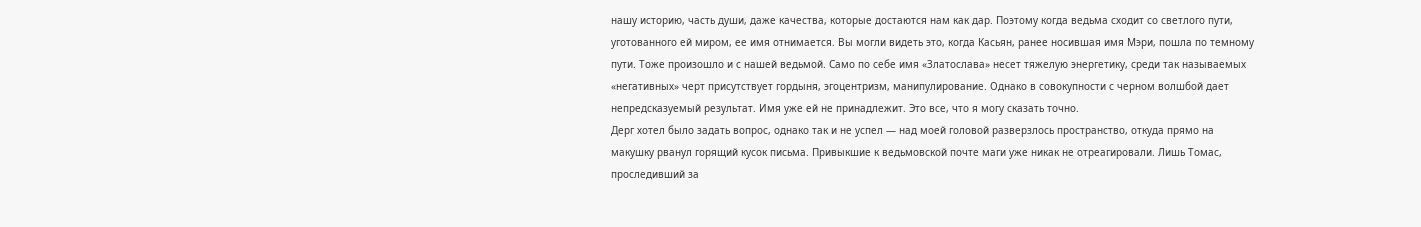нашу историю, часть души, даже качества, которые достаются нам как дар. Поэтому когда ведьма сходит со светлого пути, уготованного ей миром, ее имя отнимается. Вы могли видеть это, когда Касьян, ранее носившая имя Мэри, пошла по темному пути. Тоже произошло и с нашей ведьмой. Само по себе имя «Златослава» несет тяжелую энергетику, среди так называемых «негативных» черт присутствует гордыня, эгоцентризм, манипулирование. Однако в совокупности с черном волшбой дает непредсказуемый результат. Имя уже ей не принадлежит. Это все, что я могу сказать точно.
Дерг хотел было задать вопрос, однако так и не успел — над моей головой разверзлось пространство, откуда прямо на макушку рванул горящий кусок письма. Привыкшие к ведьмовской почте маги уже никак не отреагировали. Лишь Томас, проследивший за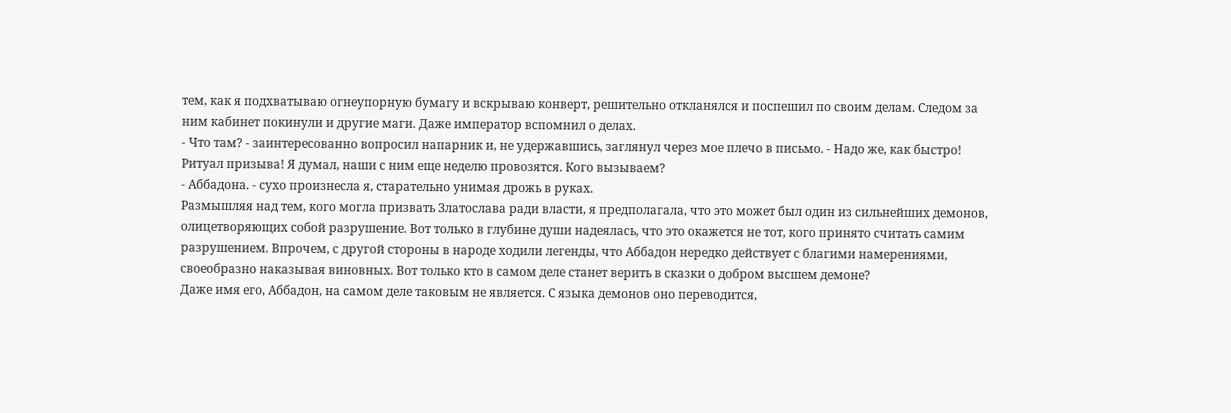тем, как я подхватываю огнеупорную бумагу и вскрываю конверт, решительно откланялся и поспешил по своим делам. Следом за ним кабинет покинули и другие маги. Даже император вспомнил о делах.
- Что там? - заинтересованно вопросил напарник и, не удержавшись, заглянул через мое плечо в письмо. - Надо же, как быстро! Ритуал призыва! Я думал, наши с ним еще неделю провозятся. Кого вызываем?
- Аббадона. - сухо произнесла я, старательно унимая дрожь в руках.
Размышляя над тем, кого могла призвать Златослава ради власти, я предполагала, что это может был один из сильнейших демонов, олицетворяющих собой разрушение. Вот только в глубине души надеялась, что это окажется не тот, кого принято считать самим разрушением. Впрочем, с другой стороны в народе ходили легенды, что Аббадон нередко действует с благими намерениями, своеобразно наказывая виновных. Вот только кто в самом деле станет верить в сказки о добром высшем демоне?
Даже имя его, Аббадон, на самом деле таковым не является. С языка демонов оно переводится,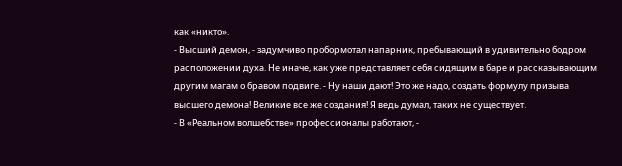как «никто».
- Высший демон, - задумчиво пробормотал напарник, пребывающий в удивительно бодром расположении духа. Не иначе, как уже представляет себя сидящим в баре и рассказывающим другим магам о бравом подвиге. - Ну наши дают! Это же надо, создать формулу призыва высшего демона! Великие все же создания! Я ведь думал, таких не существует.
- В «Реальном волшебстве» профессионалы работают, -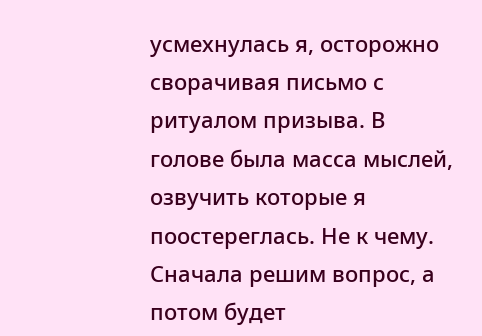усмехнулась я, осторожно сворачивая письмо с ритуалом призыва. В голове была масса мыслей, озвучить которые я поостереглась. Не к чему.
Сначала решим вопрос, а потом будет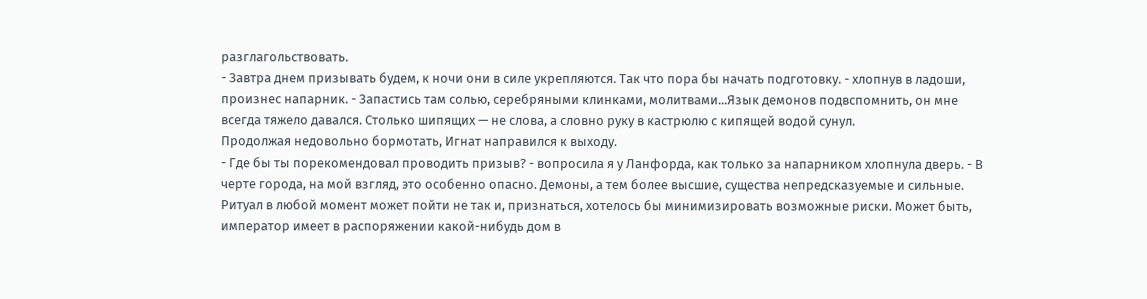разглагольствовать.
- Завтра днем призывать будем, к ночи они в силе укрепляются. Так что пора бы начать подготовку. - хлопнув в ладоши, произнес напарник. - Запастись там солью, серебряными клинками, молитвами...Язык демонов подвспомнить, он мне всегда тяжело давался. Столько шипящих — не слова, а словно руку в кастрюлю с кипящей водой сунул.
Продолжая недовольно бормотать, Игнат направился к выходу.
- Где бы ты порекомендовал проводить призыв? - вопросила я у Ланфорда, как только за напарником хлопнула дверь. - В черте города, на мой взгляд, это особенно опасно. Демоны, а тем более высшие, существа непредсказуемые и сильные. Ритуал в любой момент может пойти не так и, признаться, хотелось бы минимизировать возможные риски. Может быть, император имеет в распоряжении какой-нибудь дом в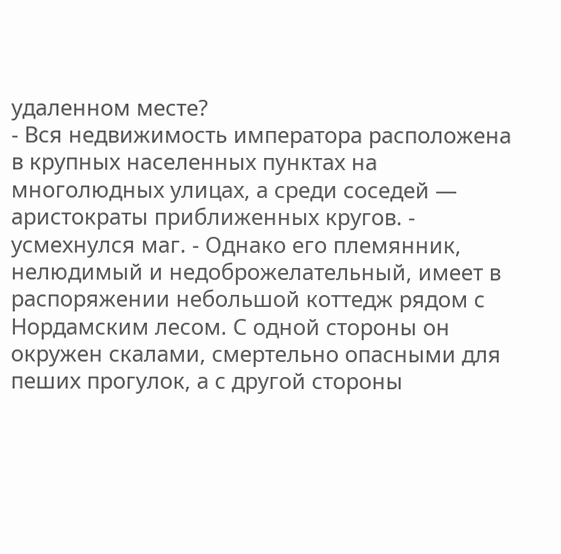удаленном месте?
- Вся недвижимость императора расположена в крупных населенных пунктах на многолюдных улицах, а среди соседей — аристократы приближенных кругов. - усмехнулся маг. - Однако его племянник, нелюдимый и недоброжелательный, имеет в распоряжении небольшой коттедж рядом с Нордамским лесом. С одной стороны он окружен скалами, смертельно опасными для пеших прогулок, а с другой стороны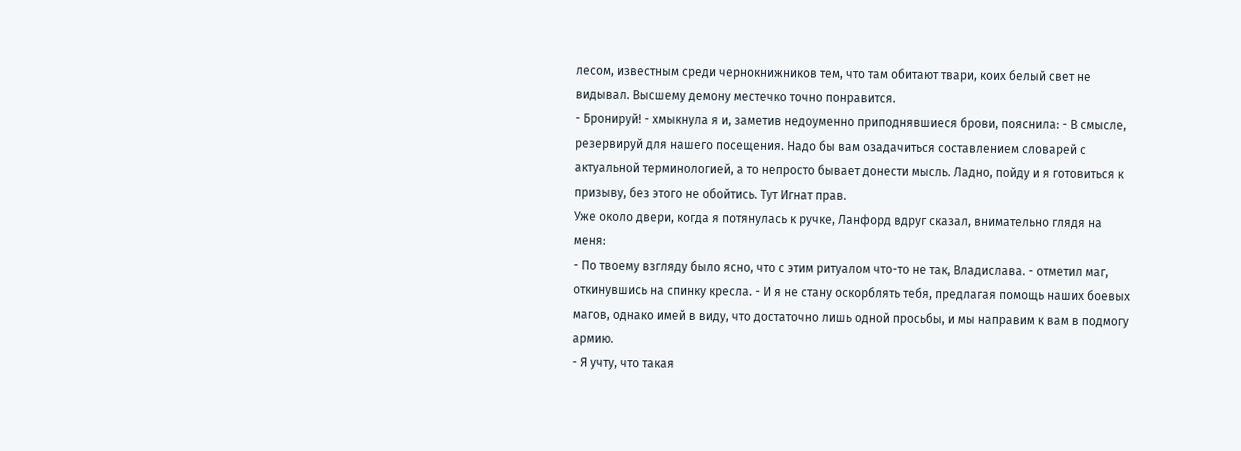лесом, известным среди чернокнижников тем, что там обитают твари, коих белый свет не видывал. Высшему демону местечко точно понравится.
- Бронируй! - хмыкнула я и, заметив недоуменно приподнявшиеся брови, пояснила: - В смысле, резервируй для нашего посещения. Надо бы вам озадачиться составлением словарей с актуальной терминологией, а то непросто бывает донести мысль. Ладно, пойду и я готовиться к призыву, без этого не обойтись. Тут Игнат прав.
Уже около двери, когда я потянулась к ручке, Ланфорд вдруг сказал, внимательно глядя на меня:
- По твоему взгляду было ясно, что с этим ритуалом что-то не так, Владислава. - отметил маг, откинувшись на спинку кресла. - И я не стану оскорблять тебя, предлагая помощь наших боевых магов, однако имей в виду, что достаточно лишь одной просьбы, и мы направим к вам в подмогу армию.
- Я учту, что такая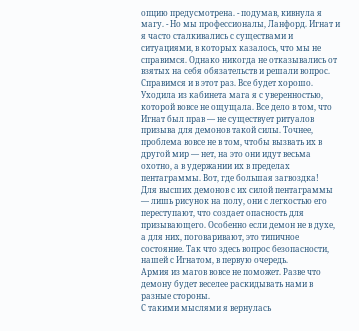опцию предусмотрена. - подумав, кивнула я магу. - Но мы профессионалы, Ланфорд. Игнат и я часто сталкивались с существами и ситуациями, в которых казалось, что мы не справимся. Однако никогда не отказывались от взятых на себя обязательств и решали вопрос. Справимся и в этот раз. Все будет хорошо.
Уходила из кабинета мага я с уверенностью, которой вовсе не ощущала. Все дело в том, что Игнат был прав — не существует ритуалов призыва для демонов такой силы. Точнее, проблема вовсе не в том, чтобы вызвать их в другой мир — нет, на это они идут весьма охотно, а в удержании их в пределах пентаграммы. Вот, где большая загвоздка!
Для высших демонов с их силой пентаграммы — лишь рисунок на полу, они с легкостью его переступают, что создает опасность для призывающего. Особенно если демон не в духе, а для них, поговаривают, это типичное состояние. Так что здесь вопрос безопасности, нашей с Игнатом, в первую очередь.
Армия из магов вовсе не поможет. Разве что демону будет веселее раскидывать нами в разные стороны.
С такими мыслями я вернулась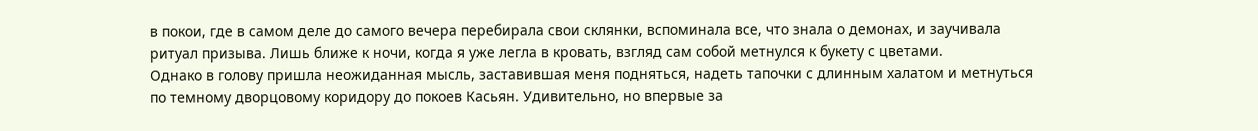в покои, где в самом деле до самого вечера перебирала свои склянки, вспоминала все, что знала о демонах, и заучивала ритуал призыва. Лишь ближе к ночи, когда я уже легла в кровать, взгляд сам собой метнулся к букету с цветами.
Однако в голову пришла неожиданная мысль, заставившая меня подняться, надеть тапочки с длинным халатом и метнуться по темному дворцовому коридору до покоев Касьян. Удивительно, но впервые за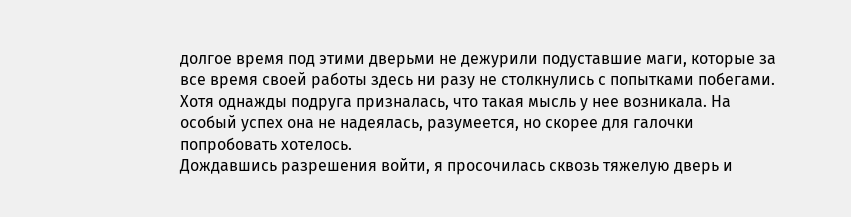долгое время под этими дверьми не дежурили подуставшие маги, которые за все время своей работы здесь ни разу не столкнулись с попытками побегами. Хотя однажды подруга призналась, что такая мысль у нее возникала. На особый успех она не надеялась, разумеется, но скорее для галочки попробовать хотелось.
Дождавшись разрешения войти, я просочилась сквозь тяжелую дверь и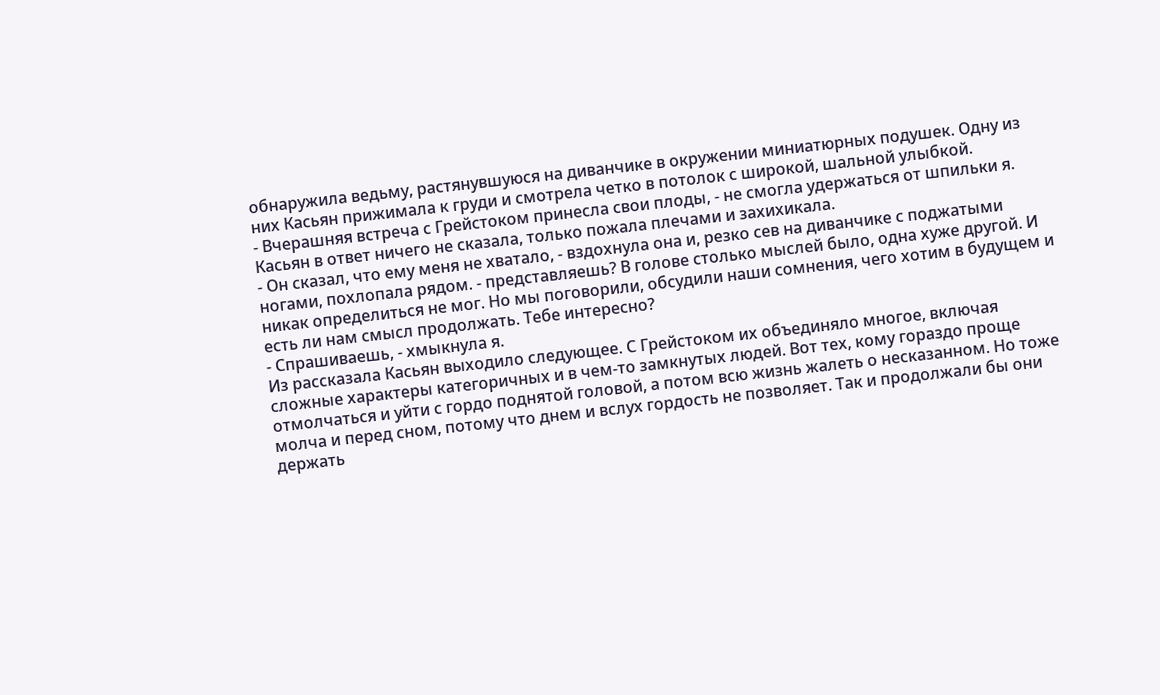обнаружила ведьму, растянувшуюся на диванчике в окружении миниатюрных подушек. Одну из них Касьян прижимала к груди и смотрела четко в потолок с широкой, шальной улыбкой.
- Вчерашняя встреча с Грейстоком принесла свои плоды, - не смогла удержаться от шпильки я.
Касьян в ответ ничего не сказала, только пожала плечами и захихикала.
- Он сказал, что ему меня не хватало, - вздохнула она и, резко сев на диванчике с поджатыми ногами, похлопала рядом. - представляешь? В голове столько мыслей было, одна хуже другой. И никак определиться не мог. Но мы поговорили, обсудили наши сомнения, чего хотим в будущем и есть ли нам смысл продолжать. Тебе интересно?
- Спрашиваешь, - хмыкнула я.
Из рассказала Касьян выходило следующее. С Грейстоком их объединяло многое, включая сложные характеры категоричных и в чем-то замкнутых людей. Вот тех, кому гораздо проще отмолчаться и уйти с гордо поднятой головой, а потом всю жизнь жалеть о несказанном. Но тоже молча и перед сном, потому что днем и вслух гордость не позволяет. Так и продолжали бы они держать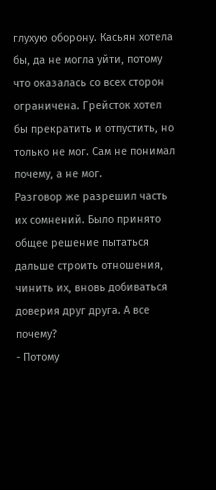глухую оборону. Касьян хотела бы, да не могла уйти, потому что оказалась со всех сторон ограничена. Грейсток хотел бы прекратить и отпустить, но только не мог. Сам не понимал почему, а не мог.
Разговор же разрешил часть их сомнений. Было принято общее решение пытаться дальше строить отношения, чинить их, вновь добиваться доверия друг друга. А все почему?
- Потому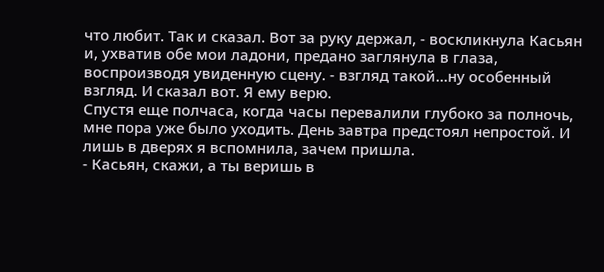что любит. Так и сказал. Вот за руку держал, - воскликнула Касьян и, ухватив обе мои ладони, предано заглянула в глаза, воспроизводя увиденную сцену. - взгляд такой...ну особенный взгляд. И сказал вот. Я ему верю.
Спустя еще полчаса, когда часы перевалили глубоко за полночь, мне пора уже было уходить. День завтра предстоял непростой. И лишь в дверях я вспомнила, зачем пришла.
- Касьян, скажи, а ты веришь в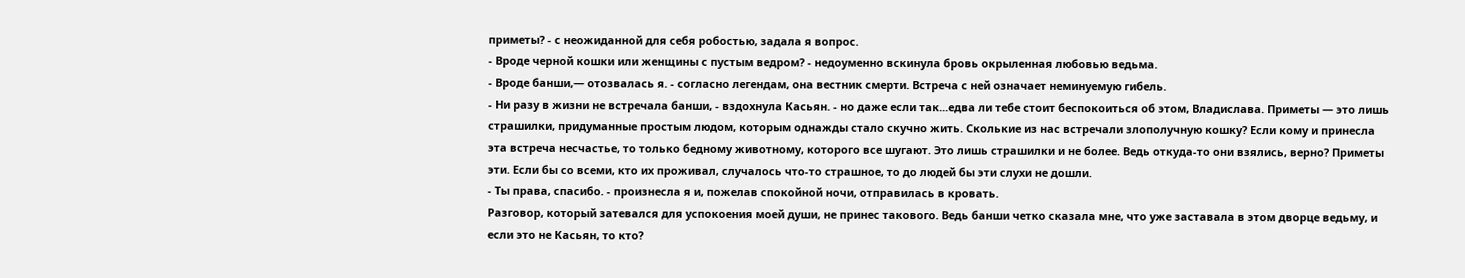приметы? - с неожиданной для себя робостью, задала я вопрос.
- Вроде черной кошки или женщины с пустым ведром? - недоуменно вскинула бровь окрыленная любовью ведьма.
- Вроде банши,— отозвалась я. - согласно легендам, она вестник смерти. Встреча с ней означает неминуемую гибель.
- Ни разу в жизни не встречала банши, - вздохнула Касьян. - но даже если так...едва ли тебе стоит беспокоиться об этом, Владислава. Приметы — это лишь страшилки, придуманные простым людом, которым однажды стало скучно жить. Сколькие из нас встречали злополучную кошку? Если кому и принесла эта встреча несчастье, то только бедному животному, которого все шугают. Это лишь страшилки и не более. Ведь откуда-то они взялись, верно? Приметы эти. Если бы со всеми, кто их проживал, случалось что-то страшное, то до людей бы эти слухи не дошли.
- Ты права, спасибо. - произнесла я и, пожелав спокойной ночи, отправилась в кровать.
Разговор, который затевался для успокоения моей души, не принес такового. Ведь банши четко сказала мне, что уже заставала в этом дворце ведьму, и если это не Касьян, то кто?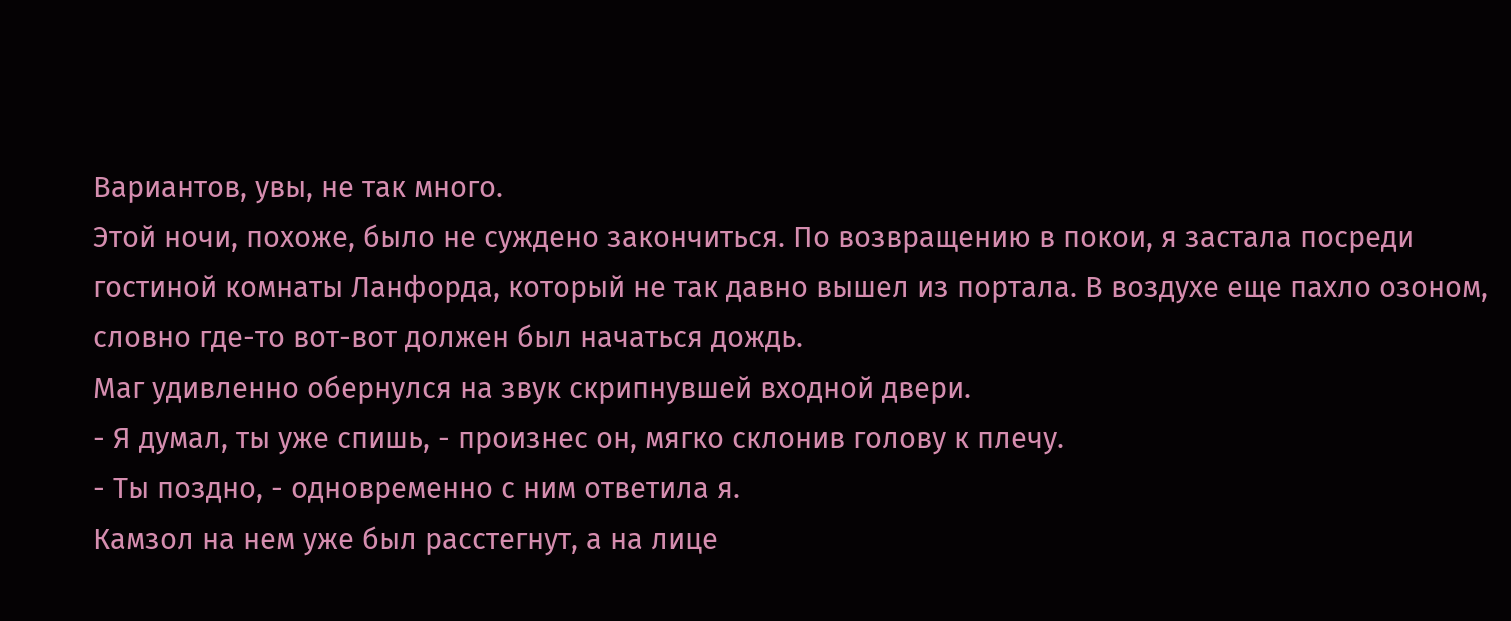Вариантов, увы, не так много.
Этой ночи, похоже, было не суждено закончиться. По возвращению в покои, я застала посреди гостиной комнаты Ланфорда, который не так давно вышел из портала. В воздухе еще пахло озоном, словно где-то вот-вот должен был начаться дождь.
Маг удивленно обернулся на звук скрипнувшей входной двери.
- Я думал, ты уже спишь, - произнес он, мягко склонив голову к плечу.
- Ты поздно, - одновременно с ним ответила я.
Камзол на нем уже был расстегнут, а на лице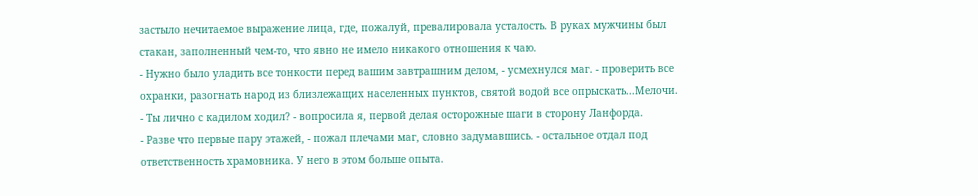застыло нечитаемое выражение лица, где, пожалуй, превалировала усталость. В руках мужчины был стакан, заполненный чем-то, что явно не имело никакого отношения к чаю.
- Нужно было уладить все тонкости перед вашим завтрашним делом, - усмехнулся маг. - проверить все охранки, разогнать народ из близлежащих населенных пунктов, святой водой все опрыскать...Мелочи.
- Ты лично с кадилом ходил? - вопросила я, первой делая осторожные шаги в сторону Ланфорда.
- Разве что первые пару этажей, - пожал плечами маг, словно задумавшись. - остальное отдал под ответственность храмовника. У него в этом больше опыта.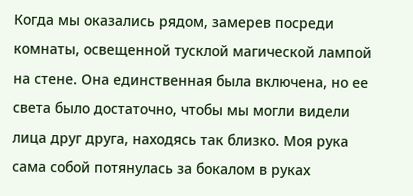Когда мы оказались рядом, замерев посреди комнаты, освещенной тусклой магической лампой на стене. Она единственная была включена, но ее света было достаточно, чтобы мы могли видели лица друг друга, находясь так близко. Моя рука сама собой потянулась за бокалом в руках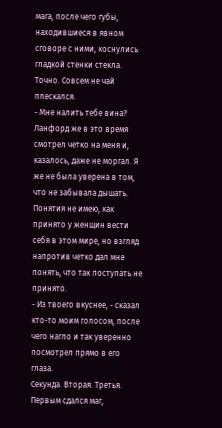мага, после чего губы, находившиеся в явном сговоре с ними, коснулись гладкой стенки стекла.
Точно. Совсем не чай плескался.
- Мне налить тебе вина?
Ланфорд же в это время смотрел четко на меня и, казалось, даже не моргал. Я же не была уверена в том, что не забывала дышать. Понятия не имею, как принято у женщин вести себя в этом мире, но взгляд напротив четко дал мне понять, что так поступать не принято.
- Из твоего вкуснее, - сказал кто-то моим голосом, после чего нагло и так уверенно посмотрел прямо в его глаза.
Секунда. Вторая. Третья.
Первым сдался маг,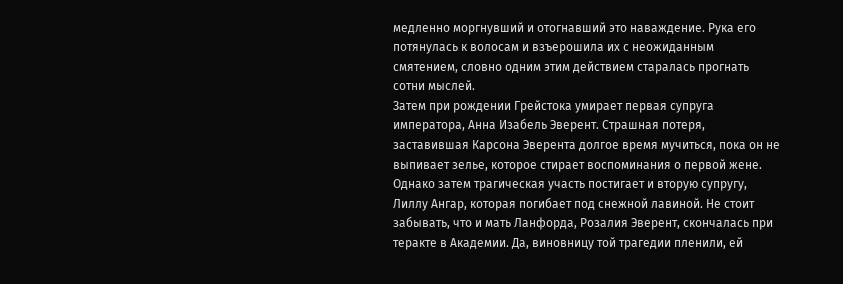медленно моргнувший и отогнавший это наваждение. Рука его потянулась к волосам и взъерошила их с неожиданным смятением, словно одним этим действием старалась прогнать сотни мыслей.
Затем при рождении Грейстока умирает первая супруга императора, Анна Изабель Эверент. Страшная потеря, заставившая Карсона Эверента долгое время мучиться, пока он не выпивает зелье, которое стирает воспоминания о первой жене. Однако затем трагическая участь постигает и вторую супругу, Лиллу Ангар, которая погибает под снежной лавиной. Не стоит забывать, что и мать Ланфорда, Розалия Эверент, скончалась при теракте в Академии. Да, виновницу той трагедии пленили, ей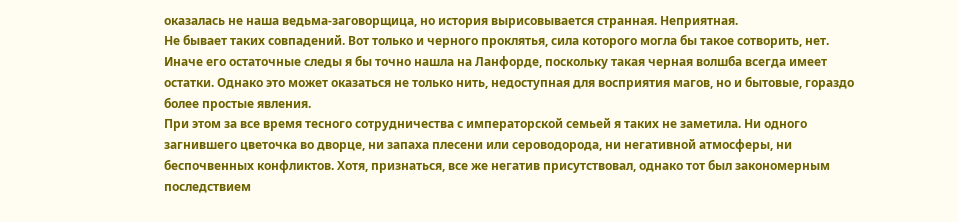оказалась не наша ведьма-заговорщица, но история вырисовывается странная. Неприятная.
Не бывает таких совпадений. Вот только и черного проклятья, сила которого могла бы такое сотворить, нет. Иначе его остаточные следы я бы точно нашла на Ланфорде, поскольку такая черная волшба всегда имеет остатки. Однако это может оказаться не только нить, недоступная для восприятия магов, но и бытовые, гораздо более простые явления.
При этом за все время тесного сотрудничества с императорской семьей я таких не заметила. Ни одного загнившего цветочка во дворце, ни запаха плесени или сероводорода, ни негативной атмосферы, ни беспочвенных конфликтов. Хотя, признаться, все же негатив присутствовал, однако тот был закономерным последствием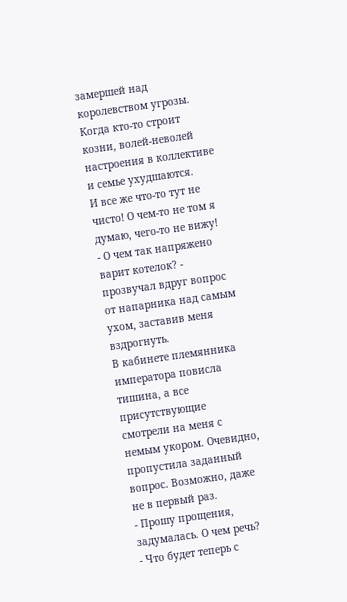замершей над королевством угрозы. Когда кто-то строит козни, волей-неволей настроения в коллективе и семье ухудшаются.
И все же что-то тут не чисто! О чем-то не том я думаю, чего-то не вижу!
- О чем так напряжено варит котелок? - прозвучал вдруг вопрос от напарника над самым ухом, заставив меня вздрогнуть.
В кабинете племянника императора повисла тишина, а все присутствующие смотрели на меня с немым укором. Очевидно, пропустила заданный вопрос. Возможно, даже не в первый раз.
- Прошу прощения, задумалась. О чем речь?
- Что будет теперь с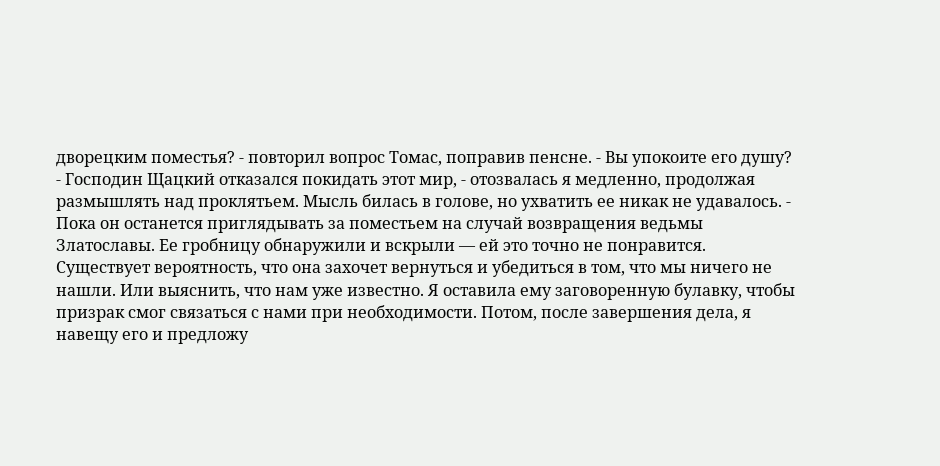дворецким поместья? - повторил вопрос Томас, поправив пенсне. - Вы упокоите его душу?
- Господин Щацкий отказался покидать этот мир, - отозвалась я медленно, продолжая размышлять над проклятьем. Мысль билась в голове, но ухватить ее никак не удавалось. - Пока он останется приглядывать за поместьем на случай возвращения ведьмы Златославы. Ее гробницу обнаружили и вскрыли — ей это точно не понравится. Существует вероятность, что она захочет вернуться и убедиться в том, что мы ничего не нашли. Или выяснить, что нам уже известно. Я оставила ему заговоренную булавку, чтобы призрак смог связаться с нами при необходимости. Потом, после завершения дела, я навещу его и предложу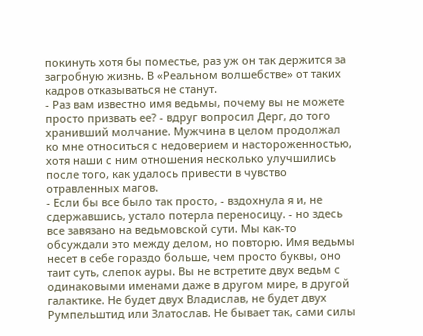покинуть хотя бы поместье, раз уж он так держится за загробную жизнь. В «Реальном волшебстве» от таких кадров отказываться не станут.
- Раз вам известно имя ведьмы, почему вы не можете просто призвать ее? - вдруг вопросил Дерг, до того хранивший молчание. Мужчина в целом продолжал ко мне относиться с недоверием и настороженностью, хотя наши с ним отношения несколько улучшились после того, как удалось привести в чувство отравленных магов.
- Если бы все было так просто, - вздохнула я и, не сдержавшись, устало потерла переносицу. - но здесь все завязано на ведьмовской сути. Мы как-то обсуждали это между делом, но повторю. Имя ведьмы несет в себе гораздо больше, чем просто буквы, оно таит суть, слепок ауры. Вы не встретите двух ведьм с одинаковыми именами даже в другом мире, в другой галактике. Не будет двух Владислав, не будет двух Румпельштид или Златослав. Не бывает так, сами силы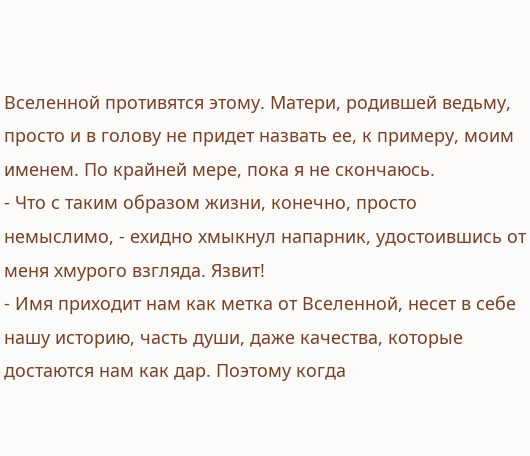Вселенной противятся этому. Матери, родившей ведьму, просто и в голову не придет назвать ее, к примеру, моим именем. По крайней мере, пока я не скончаюсь.
- Что с таким образом жизни, конечно, просто немыслимо, - ехидно хмыкнул напарник, удостоившись от меня хмурого взгляда. Язвит!
- Имя приходит нам как метка от Вселенной, несет в себе нашу историю, часть души, даже качества, которые достаются нам как дар. Поэтому когда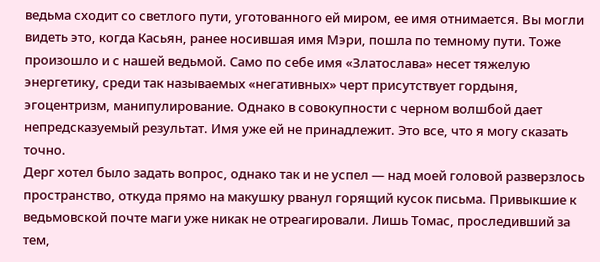ведьма сходит со светлого пути, уготованного ей миром, ее имя отнимается. Вы могли видеть это, когда Касьян, ранее носившая имя Мэри, пошла по темному пути. Тоже произошло и с нашей ведьмой. Само по себе имя «Златослава» несет тяжелую энергетику, среди так называемых «негативных» черт присутствует гордыня, эгоцентризм, манипулирование. Однако в совокупности с черном волшбой дает непредсказуемый результат. Имя уже ей не принадлежит. Это все, что я могу сказать точно.
Дерг хотел было задать вопрос, однако так и не успел — над моей головой разверзлось пространство, откуда прямо на макушку рванул горящий кусок письма. Привыкшие к ведьмовской почте маги уже никак не отреагировали. Лишь Томас, проследивший за тем,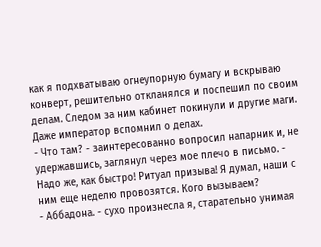как я подхватываю огнеупорную бумагу и вскрываю конверт, решительно откланялся и поспешил по своим делам. Следом за ним кабинет покинули и другие маги. Даже император вспомнил о делах.
- Что там? - заинтересованно вопросил напарник и, не удержавшись, заглянул через мое плечо в письмо. - Надо же, как быстро! Ритуал призыва! Я думал, наши с ним еще неделю провозятся. Кого вызываем?
- Аббадона. - сухо произнесла я, старательно унимая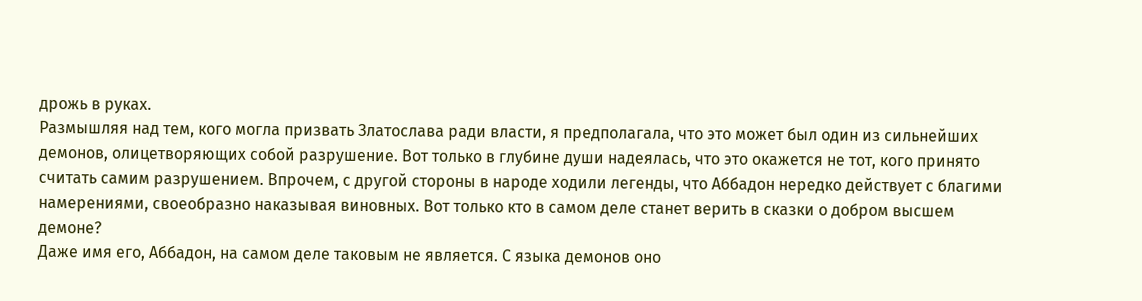дрожь в руках.
Размышляя над тем, кого могла призвать Златослава ради власти, я предполагала, что это может был один из сильнейших демонов, олицетворяющих собой разрушение. Вот только в глубине души надеялась, что это окажется не тот, кого принято считать самим разрушением. Впрочем, с другой стороны в народе ходили легенды, что Аббадон нередко действует с благими намерениями, своеобразно наказывая виновных. Вот только кто в самом деле станет верить в сказки о добром высшем демоне?
Даже имя его, Аббадон, на самом деле таковым не является. С языка демонов оно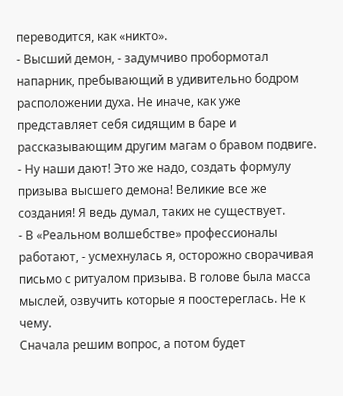переводится, как «никто».
- Высший демон, - задумчиво пробормотал напарник, пребывающий в удивительно бодром расположении духа. Не иначе, как уже представляет себя сидящим в баре и рассказывающим другим магам о бравом подвиге. - Ну наши дают! Это же надо, создать формулу призыва высшего демона! Великие все же создания! Я ведь думал, таких не существует.
- В «Реальном волшебстве» профессионалы работают, - усмехнулась я, осторожно сворачивая письмо с ритуалом призыва. В голове была масса мыслей, озвучить которые я поостереглась. Не к чему.
Сначала решим вопрос, а потом будет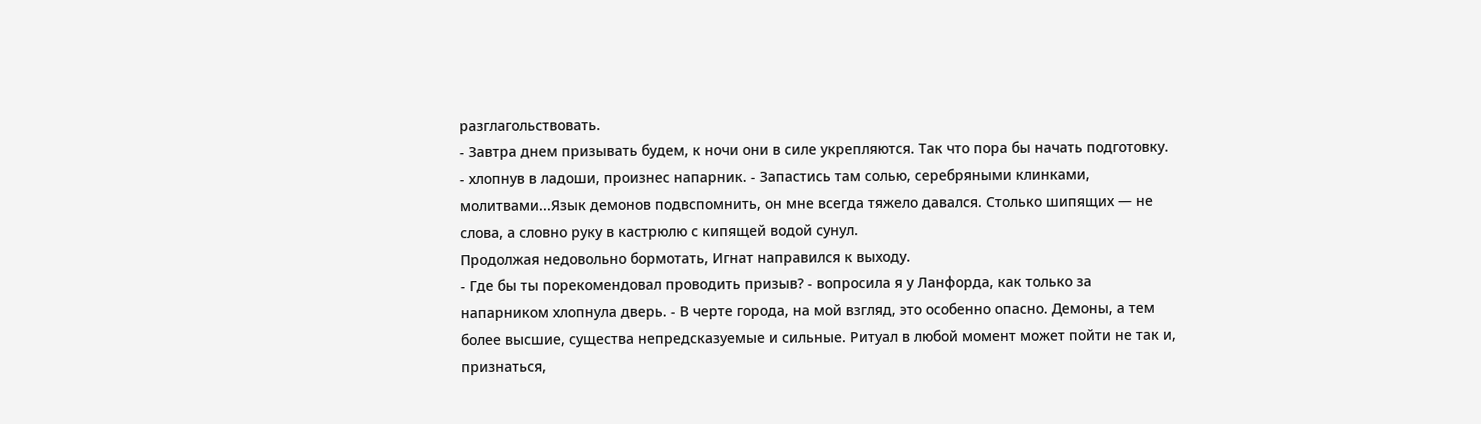разглагольствовать.
- Завтра днем призывать будем, к ночи они в силе укрепляются. Так что пора бы начать подготовку. - хлопнув в ладоши, произнес напарник. - Запастись там солью, серебряными клинками, молитвами...Язык демонов подвспомнить, он мне всегда тяжело давался. Столько шипящих — не слова, а словно руку в кастрюлю с кипящей водой сунул.
Продолжая недовольно бормотать, Игнат направился к выходу.
- Где бы ты порекомендовал проводить призыв? - вопросила я у Ланфорда, как только за напарником хлопнула дверь. - В черте города, на мой взгляд, это особенно опасно. Демоны, а тем более высшие, существа непредсказуемые и сильные. Ритуал в любой момент может пойти не так и, признаться,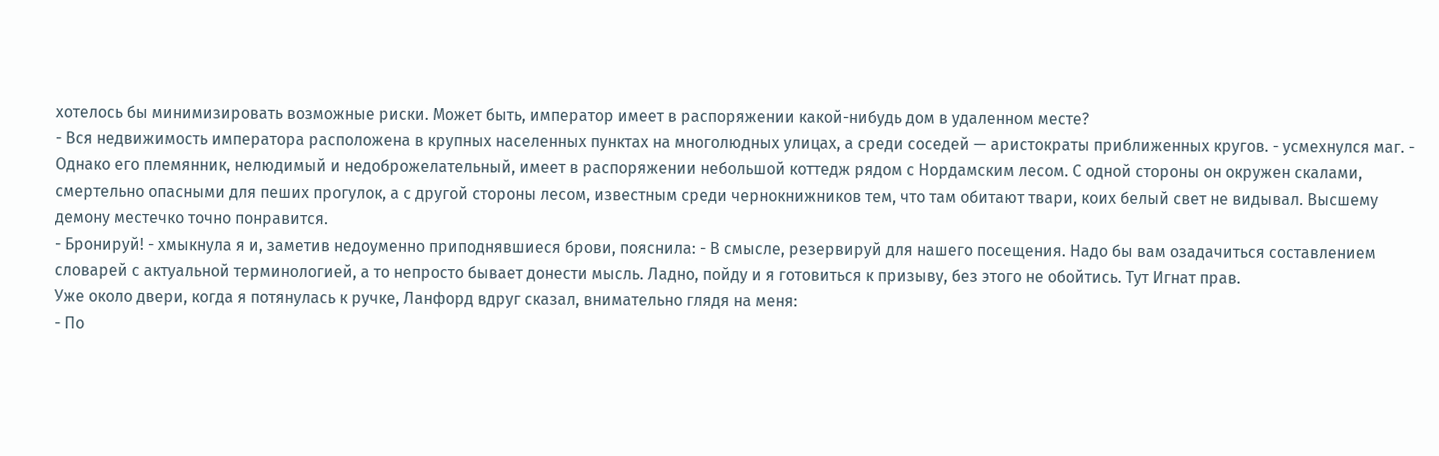хотелось бы минимизировать возможные риски. Может быть, император имеет в распоряжении какой-нибудь дом в удаленном месте?
- Вся недвижимость императора расположена в крупных населенных пунктах на многолюдных улицах, а среди соседей — аристократы приближенных кругов. - усмехнулся маг. - Однако его племянник, нелюдимый и недоброжелательный, имеет в распоряжении небольшой коттедж рядом с Нордамским лесом. С одной стороны он окружен скалами, смертельно опасными для пеших прогулок, а с другой стороны лесом, известным среди чернокнижников тем, что там обитают твари, коих белый свет не видывал. Высшему демону местечко точно понравится.
- Бронируй! - хмыкнула я и, заметив недоуменно приподнявшиеся брови, пояснила: - В смысле, резервируй для нашего посещения. Надо бы вам озадачиться составлением словарей с актуальной терминологией, а то непросто бывает донести мысль. Ладно, пойду и я готовиться к призыву, без этого не обойтись. Тут Игнат прав.
Уже около двери, когда я потянулась к ручке, Ланфорд вдруг сказал, внимательно глядя на меня:
- По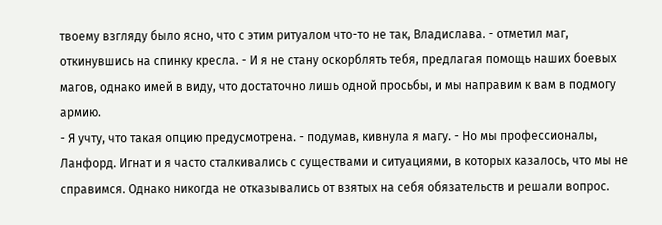твоему взгляду было ясно, что с этим ритуалом что-то не так, Владислава. - отметил маг, откинувшись на спинку кресла. - И я не стану оскорблять тебя, предлагая помощь наших боевых магов, однако имей в виду, что достаточно лишь одной просьбы, и мы направим к вам в подмогу армию.
- Я учту, что такая опцию предусмотрена. - подумав, кивнула я магу. - Но мы профессионалы, Ланфорд. Игнат и я часто сталкивались с существами и ситуациями, в которых казалось, что мы не справимся. Однако никогда не отказывались от взятых на себя обязательств и решали вопрос.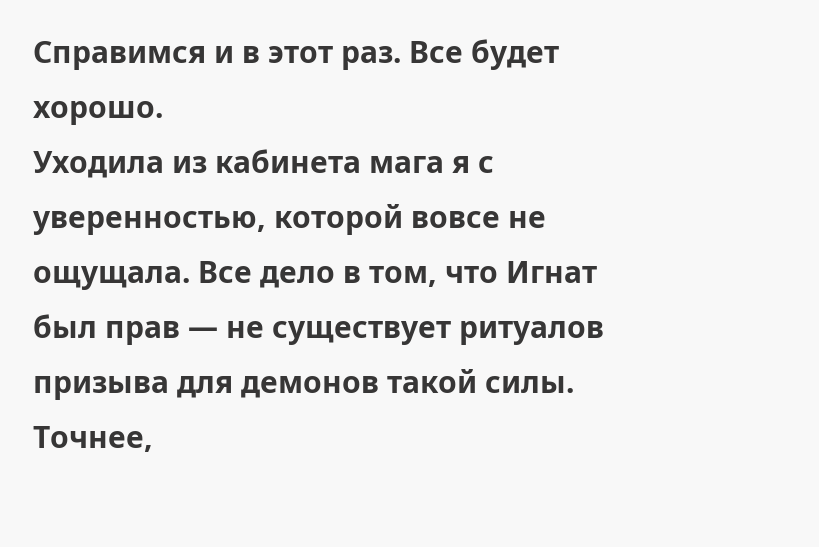Справимся и в этот раз. Все будет хорошо.
Уходила из кабинета мага я с уверенностью, которой вовсе не ощущала. Все дело в том, что Игнат был прав — не существует ритуалов призыва для демонов такой силы. Точнее,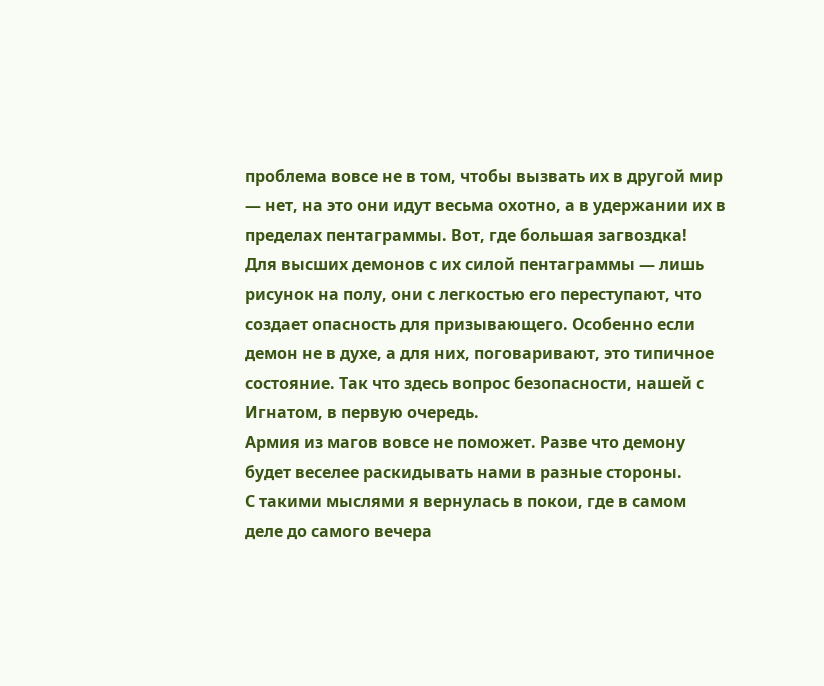проблема вовсе не в том, чтобы вызвать их в другой мир — нет, на это они идут весьма охотно, а в удержании их в пределах пентаграммы. Вот, где большая загвоздка!
Для высших демонов с их силой пентаграммы — лишь рисунок на полу, они с легкостью его переступают, что создает опасность для призывающего. Особенно если демон не в духе, а для них, поговаривают, это типичное состояние. Так что здесь вопрос безопасности, нашей с Игнатом, в первую очередь.
Армия из магов вовсе не поможет. Разве что демону будет веселее раскидывать нами в разные стороны.
С такими мыслями я вернулась в покои, где в самом деле до самого вечера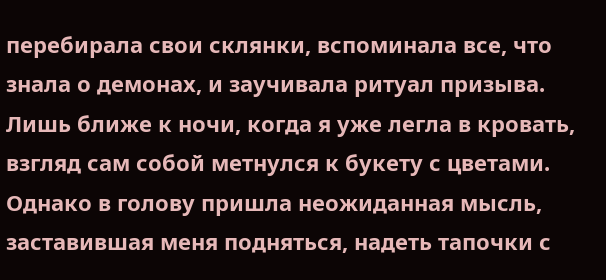перебирала свои склянки, вспоминала все, что знала о демонах, и заучивала ритуал призыва. Лишь ближе к ночи, когда я уже легла в кровать, взгляд сам собой метнулся к букету с цветами.
Однако в голову пришла неожиданная мысль, заставившая меня подняться, надеть тапочки с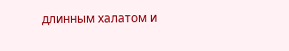длинным халатом и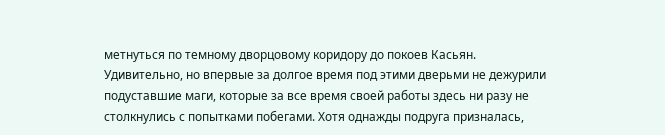метнуться по темному дворцовому коридору до покоев Касьян. Удивительно, но впервые за долгое время под этими дверьми не дежурили подуставшие маги, которые за все время своей работы здесь ни разу не столкнулись с попытками побегами. Хотя однажды подруга призналась,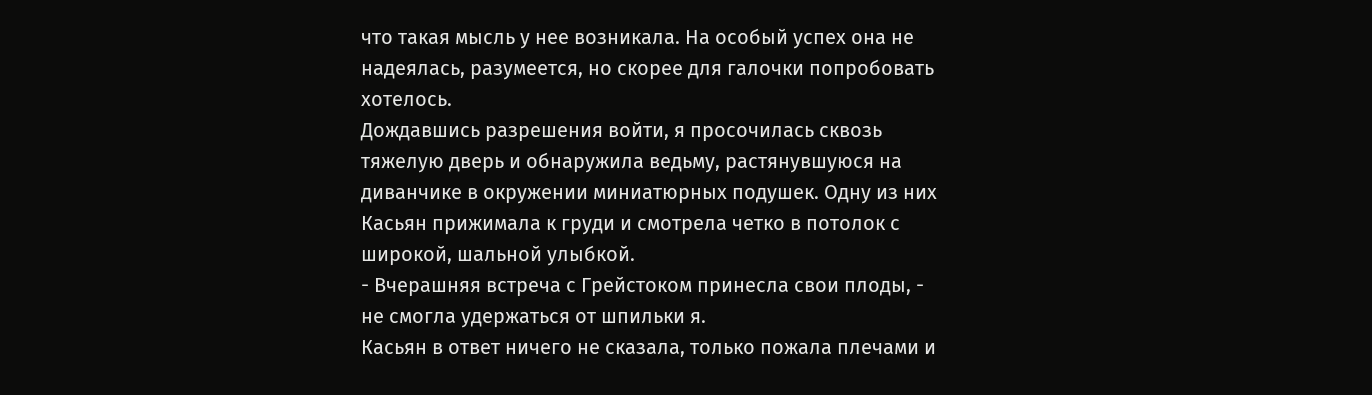что такая мысль у нее возникала. На особый успех она не надеялась, разумеется, но скорее для галочки попробовать хотелось.
Дождавшись разрешения войти, я просочилась сквозь тяжелую дверь и обнаружила ведьму, растянувшуюся на диванчике в окружении миниатюрных подушек. Одну из них Касьян прижимала к груди и смотрела четко в потолок с широкой, шальной улыбкой.
- Вчерашняя встреча с Грейстоком принесла свои плоды, - не смогла удержаться от шпильки я.
Касьян в ответ ничего не сказала, только пожала плечами и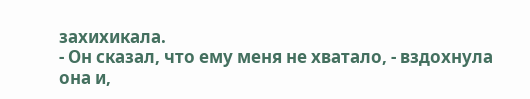захихикала.
- Он сказал, что ему меня не хватало, - вздохнула она и,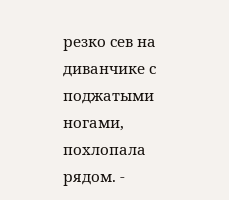резко сев на диванчике с поджатыми ногами, похлопала рядом. -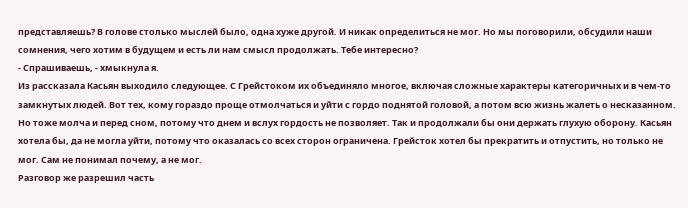представляешь? В голове столько мыслей было, одна хуже другой. И никак определиться не мог. Но мы поговорили, обсудили наши сомнения, чего хотим в будущем и есть ли нам смысл продолжать. Тебе интересно?
- Спрашиваешь, - хмыкнула я.
Из рассказала Касьян выходило следующее. С Грейстоком их объединяло многое, включая сложные характеры категоричных и в чем-то замкнутых людей. Вот тех, кому гораздо проще отмолчаться и уйти с гордо поднятой головой, а потом всю жизнь жалеть о несказанном. Но тоже молча и перед сном, потому что днем и вслух гордость не позволяет. Так и продолжали бы они держать глухую оборону. Касьян хотела бы, да не могла уйти, потому что оказалась со всех сторон ограничена. Грейсток хотел бы прекратить и отпустить, но только не мог. Сам не понимал почему, а не мог.
Разговор же разрешил часть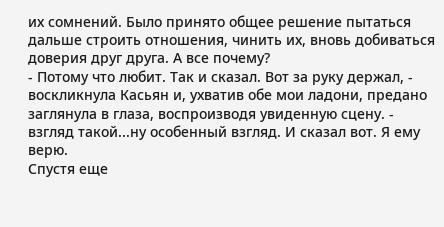их сомнений. Было принято общее решение пытаться дальше строить отношения, чинить их, вновь добиваться доверия друг друга. А все почему?
- Потому что любит. Так и сказал. Вот за руку держал, - воскликнула Касьян и, ухватив обе мои ладони, предано заглянула в глаза, воспроизводя увиденную сцену. - взгляд такой...ну особенный взгляд. И сказал вот. Я ему верю.
Спустя еще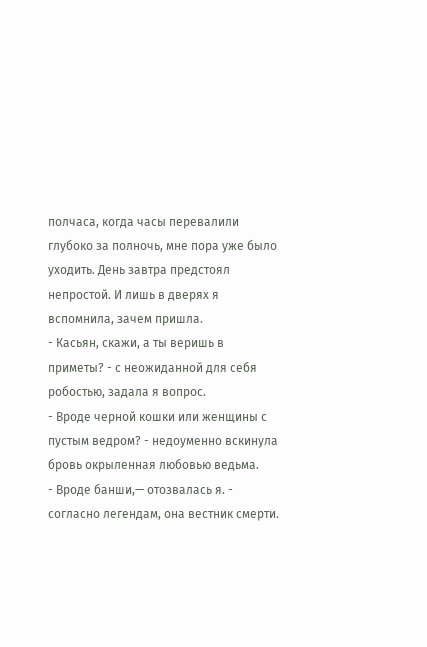полчаса, когда часы перевалили глубоко за полночь, мне пора уже было уходить. День завтра предстоял непростой. И лишь в дверях я вспомнила, зачем пришла.
- Касьян, скажи, а ты веришь в приметы? - с неожиданной для себя робостью, задала я вопрос.
- Вроде черной кошки или женщины с пустым ведром? - недоуменно вскинула бровь окрыленная любовью ведьма.
- Вроде банши,— отозвалась я. - согласно легендам, она вестник смерти.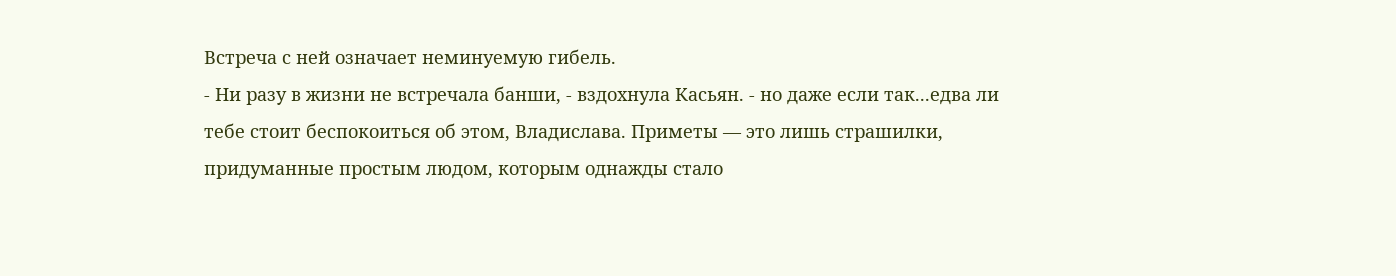Встреча с ней означает неминуемую гибель.
- Ни разу в жизни не встречала банши, - вздохнула Касьян. - но даже если так...едва ли тебе стоит беспокоиться об этом, Владислава. Приметы — это лишь страшилки, придуманные простым людом, которым однажды стало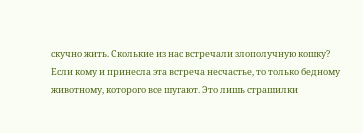скучно жить. Сколькие из нас встречали злополучную кошку? Если кому и принесла эта встреча несчастье, то только бедному животному, которого все шугают. Это лишь страшилки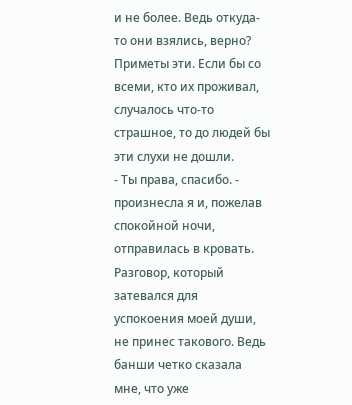и не более. Ведь откуда-то они взялись, верно? Приметы эти. Если бы со всеми, кто их проживал, случалось что-то страшное, то до людей бы эти слухи не дошли.
- Ты права, спасибо. - произнесла я и, пожелав спокойной ночи, отправилась в кровать.
Разговор, который затевался для успокоения моей души, не принес такового. Ведь банши четко сказала мне, что уже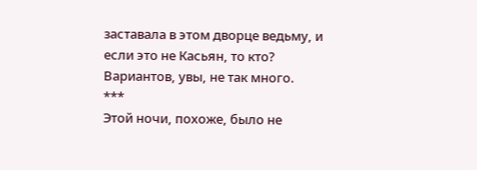заставала в этом дворце ведьму, и если это не Касьян, то кто? Вариантов, увы, не так много.
***
Этой ночи, похоже, было не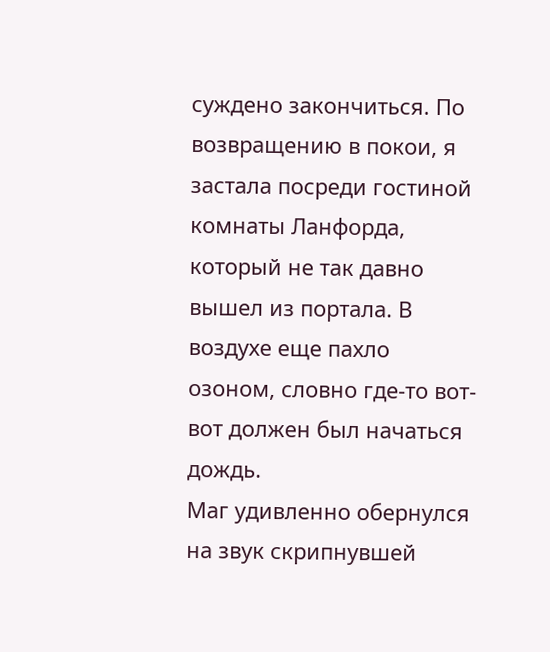суждено закончиться. По возвращению в покои, я застала посреди гостиной комнаты Ланфорда, который не так давно вышел из портала. В воздухе еще пахло озоном, словно где-то вот-вот должен был начаться дождь.
Маг удивленно обернулся на звук скрипнувшей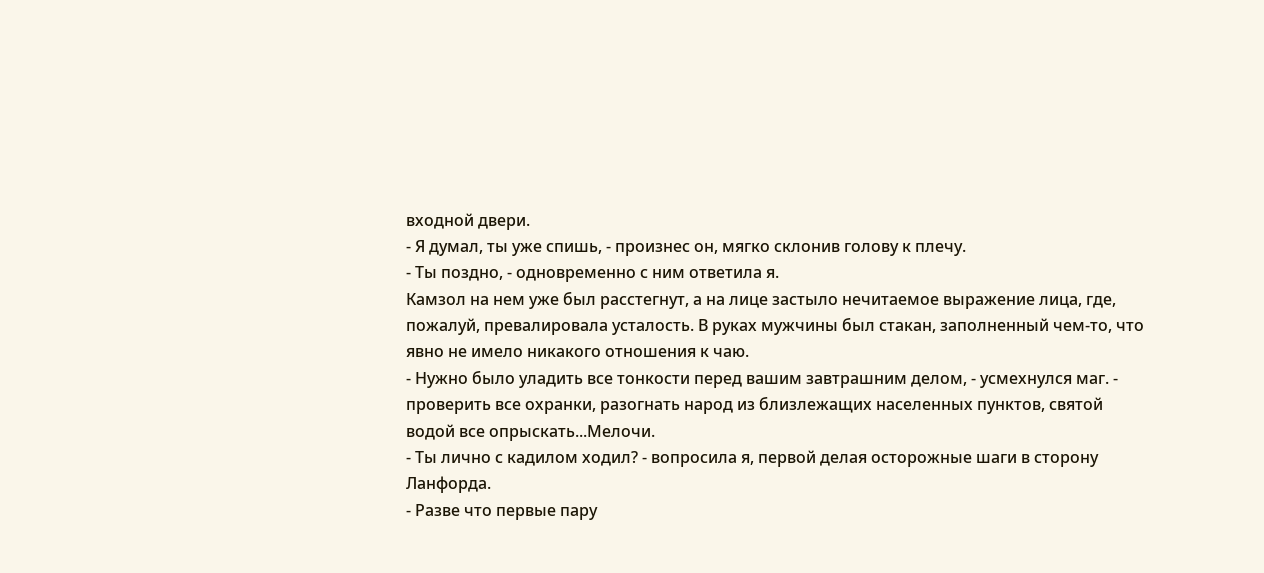входной двери.
- Я думал, ты уже спишь, - произнес он, мягко склонив голову к плечу.
- Ты поздно, - одновременно с ним ответила я.
Камзол на нем уже был расстегнут, а на лице застыло нечитаемое выражение лица, где, пожалуй, превалировала усталость. В руках мужчины был стакан, заполненный чем-то, что явно не имело никакого отношения к чаю.
- Нужно было уладить все тонкости перед вашим завтрашним делом, - усмехнулся маг. - проверить все охранки, разогнать народ из близлежащих населенных пунктов, святой водой все опрыскать...Мелочи.
- Ты лично с кадилом ходил? - вопросила я, первой делая осторожные шаги в сторону Ланфорда.
- Разве что первые пару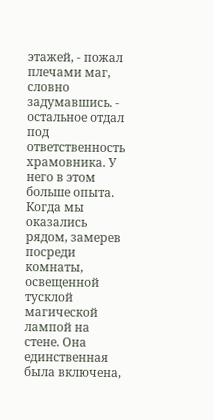этажей, - пожал плечами маг, словно задумавшись. - остальное отдал под ответственность храмовника. У него в этом больше опыта.
Когда мы оказались рядом, замерев посреди комнаты, освещенной тусклой магической лампой на стене. Она единственная была включена,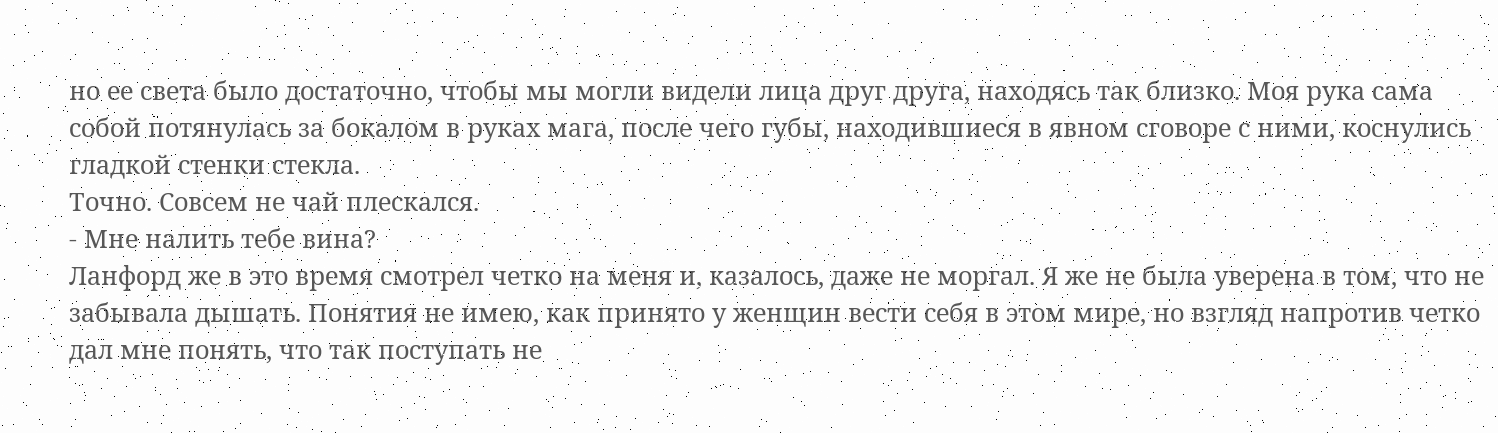но ее света было достаточно, чтобы мы могли видели лица друг друга, находясь так близко. Моя рука сама собой потянулась за бокалом в руках мага, после чего губы, находившиеся в явном сговоре с ними, коснулись гладкой стенки стекла.
Точно. Совсем не чай плескался.
- Мне налить тебе вина?
Ланфорд же в это время смотрел четко на меня и, казалось, даже не моргал. Я же не была уверена в том, что не забывала дышать. Понятия не имею, как принято у женщин вести себя в этом мире, но взгляд напротив четко дал мне понять, что так поступать не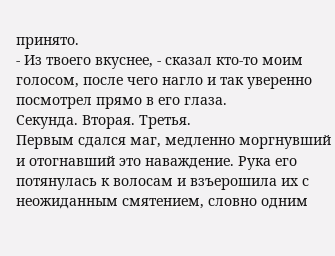принято.
- Из твоего вкуснее, - сказал кто-то моим голосом, после чего нагло и так уверенно посмотрел прямо в его глаза.
Секунда. Вторая. Третья.
Первым сдался маг, медленно моргнувший и отогнавший это наваждение. Рука его потянулась к волосам и взъерошила их с неожиданным смятением, словно одним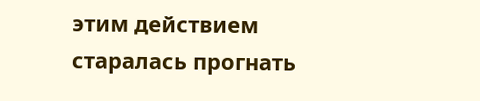этим действием старалась прогнать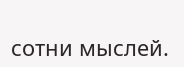сотни мыслей.